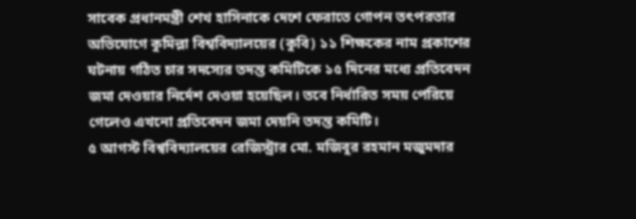সাবেক প্রধানমন্ত্রী শেখ হাসিনাকে দেশে ফেরাতে গোপন তৎপরতার অভিযোগে কুমিল্লা বিশ্ববিদ্যালয়ের (কুবি) ১১ শিক্ষকের নাম প্রকাশের ঘটনায় গঠিত চার সদস্যের তদন্ত কমিটিকে ১৫ দিনের মধ্যে প্রতিবেদন জমা দেওয়ার নির্দেশ দেওয়া হয়েছিল। তবে নির্ধারিত সময় পেরিয়ে গেলেও এখনো প্রতিবেদন জমা দেয়নি তদন্ত কমিটি।
৫ আগস্ট বিশ্ববিদ্যালয়ের রেজিস্ট্রার মো. মজিবুর রহমান মজুমদার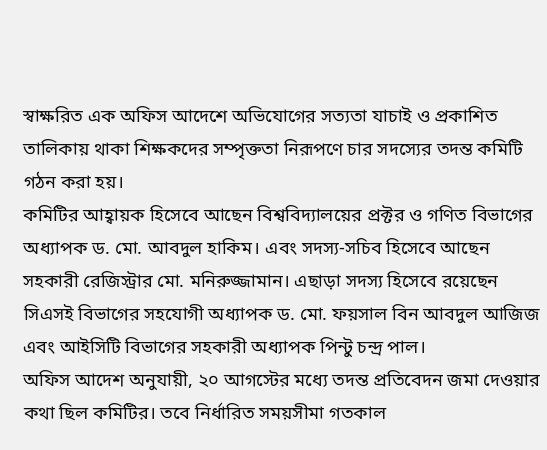স্বাক্ষরিত এক অফিস আদেশে অভিযোগের সত্যতা যাচাই ও প্রকাশিত তালিকায় থাকা শিক্ষকদের সম্পৃক্ততা নিরূপণে চার সদস্যের তদন্ত কমিটি গঠন করা হয়।
কমিটির আহ্বায়ক হিসেবে আছেন বিশ্ববিদ্যালয়ের প্রক্টর ও গণিত বিভাগের অধ্যাপক ড. মো. আবদুল হাকিম। এবং সদস্য-সচিব হিসেবে আছেন সহকারী রেজিস্ট্রার মো. মনিরুজ্জামান। এছাড়া সদস্য হিসেবে রয়েছেন সিএসই বিভাগের সহযোগী অধ্যাপক ড. মো. ফয়সাল বিন আবদুল আজিজ এবং আইসিটি বিভাগের সহকারী অধ্যাপক পিন্টু চন্দ্র পাল।
অফিস আদেশ অনুযায়ী, ২০ আগস্টের মধ্যে তদন্ত প্রতিবেদন জমা দেওয়ার কথা ছিল কমিটির। তবে নির্ধারিত সময়সীমা গতকাল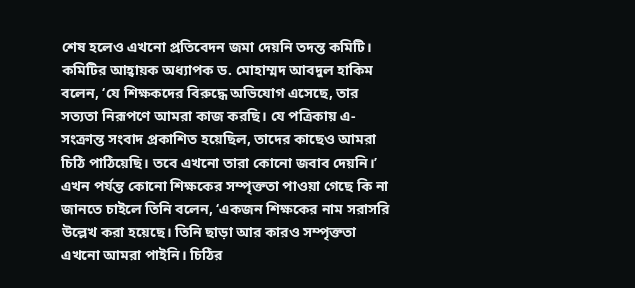শেষ হলেও এখনো প্রতিবেদন জমা দেয়নি তদন্ত কমিটি।
কমিটির আহ্বায়ক অধ্যাপক ড. মোহাম্মদ আবদুল হাকিম বলেন, ‘যে শিক্ষকদের বিরুদ্ধে অভিযোগ এসেছে, তার সত্যতা নিরূপণে আমরা কাজ করছি। যে পত্রিকায় এ-সংক্রান্ত সংবাদ প্রকাশিত হয়েছিল, তাদের কাছেও আমরা চিঠি পাঠিয়েছি। তবে এখনো তারা কোনো জবাব দেয়নি।’
এখন পর্যন্ত কোনো শিক্ষকের সম্পৃক্ততা পাওয়া গেছে কি না জানতে চাইলে তিনি বলেন, ‘একজন শিক্ষকের নাম সরাসরি উল্লেখ করা হয়েছে। তিনি ছাড়া আর কারও সম্পৃক্ততা এখনো আমরা পাইনি। চিঠির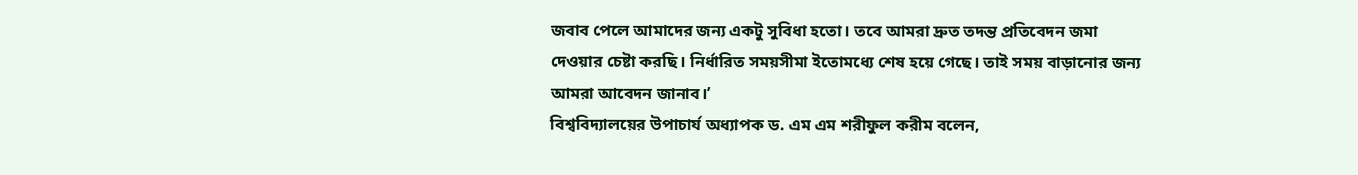জবাব পেলে আমাদের জন্য একটু সুবিধা হতো। তবে আমরা দ্রুত তদন্ত প্রতিবেদন জমা দেওয়ার চেষ্টা করছি। নির্ধারিত সময়সীমা ইতোমধ্যে শেষ হয়ে গেছে। তাই সময় বাড়ানোর জন্য আমরা আবেদন জানাব।’
বিশ্ববিদ্যালয়ের উপাচার্য অধ্যাপক ড. এম এম শরীফুল করীম বলেন,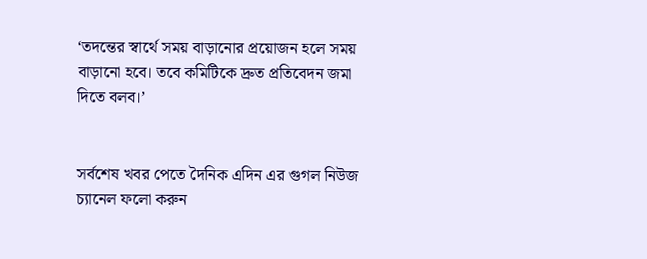‘তদন্তের স্বার্থে সময় বাড়ানোর প্রয়োজন হলে সময় বাড়ানো হবে। তবে কমিটিকে দ্রুত প্রতিবেদন জমা দিতে বলব।’


সর্বশেষ খবর পেতে দৈনিক এদিন এর গুগল নিউজ চ্যানেল ফলো করুন